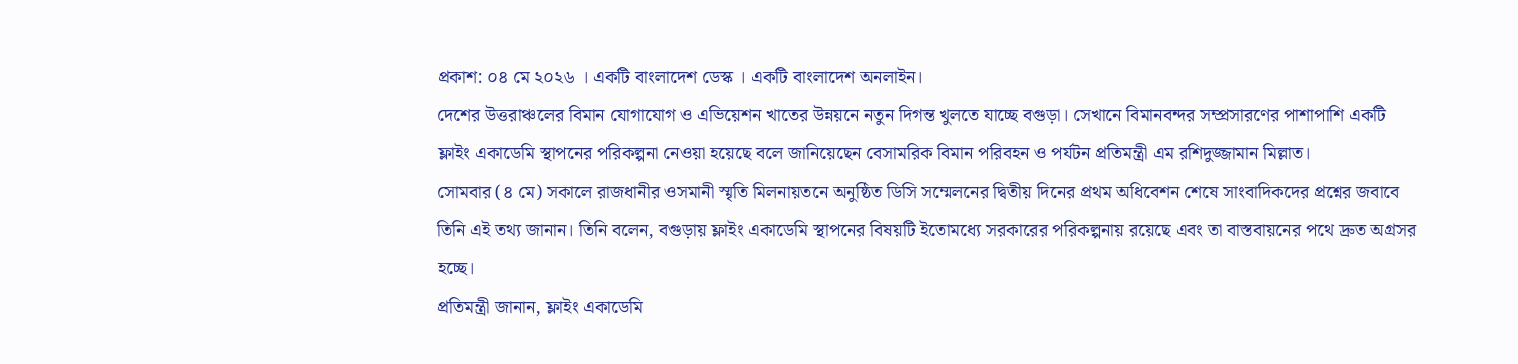প্রকাশ: ০৪ মে ২০২৬ । একটি বাংলাদেশ ডেস্ক । একটি বাংলাদেশ অনলাইন।
দেশের উত্তরাঞ্চলের বিমান যোগাযোগ ও এভিয়েশন খাতের উন্নয়নে নতুন দিগন্ত খুলতে যাচ্ছে বগুড়া। সেখানে বিমানবন্দর সম্প্রসারণের পাশাপাশি একটি ফ্লাইং একাডেমি স্থাপনের পরিকল্পনা নেওয়া হয়েছে বলে জানিয়েছেন বেসামরিক বিমান পরিবহন ও পর্যটন প্রতিমন্ত্রী এম রশিদুজ্জামান মিল্লাত।
সোমবার (৪ মে) সকালে রাজধানীর ওসমানী স্মৃতি মিলনায়তনে অনুষ্ঠিত ডিসি সম্মেলনের দ্বিতীয় দিনের প্রথম অধিবেশন শেষে সাংবাদিকদের প্রশ্নের জবাবে তিনি এই তথ্য জানান। তিনি বলেন, বগুড়ায় ফ্লাইং একাডেমি স্থাপনের বিষয়টি ইতোমধ্যে সরকারের পরিকল্পনায় রয়েছে এবং তা বাস্তবায়নের পথে দ্রুত অগ্রসর হচ্ছে।
প্রতিমন্ত্রী জানান, ফ্লাইং একাডেমি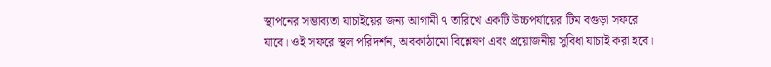স্থাপনের সম্ভাব্যতা যাচাইয়ের জন্য আগামী ৭ তারিখে একটি উচ্চপর্যায়ের টিম বগুড়া সফরে যাবে। ওই সফরে স্থল পরিদর্শন, অবকাঠামো বিশ্লেষণ এবং প্রয়োজনীয় সুবিধা যাচাই করা হবে।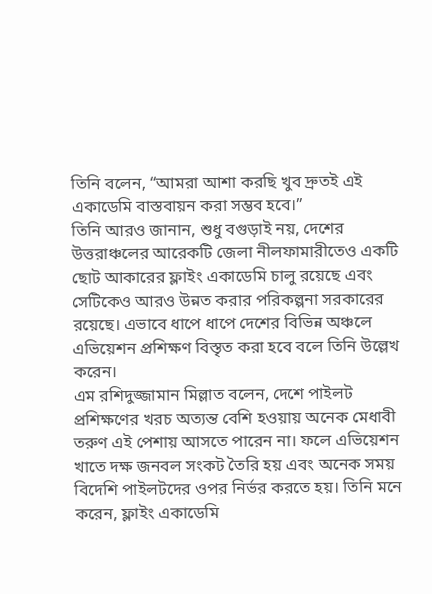তিনি বলেন, “আমরা আশা করছি খুব দ্রুতই এই একাডেমি বাস্তবায়ন করা সম্ভব হবে।”
তিনি আরও জানান, শুধু বগুড়াই নয়, দেশের উত্তরাঞ্চলের আরেকটি জেলা নীলফামারীতেও একটি ছোট আকারের ফ্লাইং একাডেমি চালু রয়েছে এবং সেটিকেও আরও উন্নত করার পরিকল্পনা সরকারের রয়েছে। এভাবে ধাপে ধাপে দেশের বিভিন্ন অঞ্চলে এভিয়েশন প্রশিক্ষণ বিস্তৃত করা হবে বলে তিনি উল্লেখ করেন।
এম রশিদুজ্জামান মিল্লাত বলেন, দেশে পাইলট প্রশিক্ষণের খরচ অত্যন্ত বেশি হওয়ায় অনেক মেধাবী তরুণ এই পেশায় আসতে পারেন না। ফলে এভিয়েশন খাতে দক্ষ জনবল সংকট তৈরি হয় এবং অনেক সময় বিদেশি পাইলটদের ওপর নির্ভর করতে হয়। তিনি মনে করেন, ফ্লাইং একাডেমি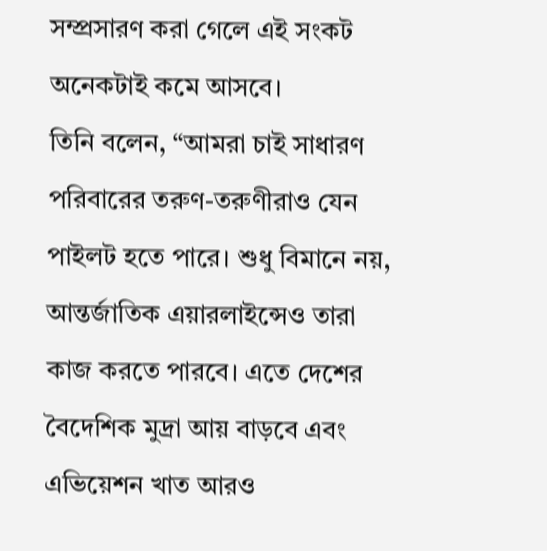সম্প্রসারণ করা গেলে এই সংকট অনেকটাই কমে আসবে।
তিনি বলেন, “আমরা চাই সাধারণ পরিবারের তরুণ-তরুণীরাও যেন পাইলট হতে পারে। শুধু বিমানে নয়, আন্তর্জাতিক এয়ারলাইন্সেও তারা কাজ করতে পারবে। এতে দেশের বৈদেশিক মুদ্রা আয় বাড়বে এবং এভিয়েশন খাত আরও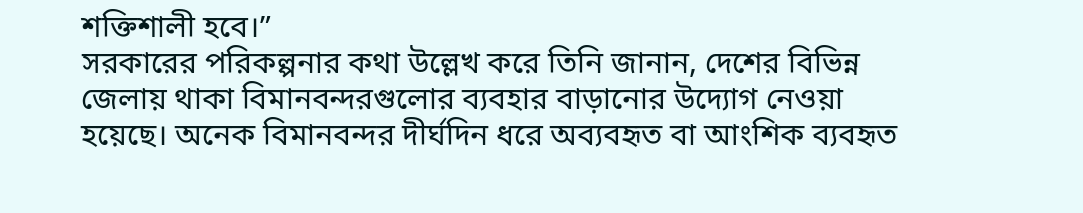শক্তিশালী হবে।”
সরকারের পরিকল্পনার কথা উল্লেখ করে তিনি জানান, দেশের বিভিন্ন জেলায় থাকা বিমানবন্দরগুলোর ব্যবহার বাড়ানোর উদ্যোগ নেওয়া হয়েছে। অনেক বিমানবন্দর দীর্ঘদিন ধরে অব্যবহৃত বা আংশিক ব্যবহৃত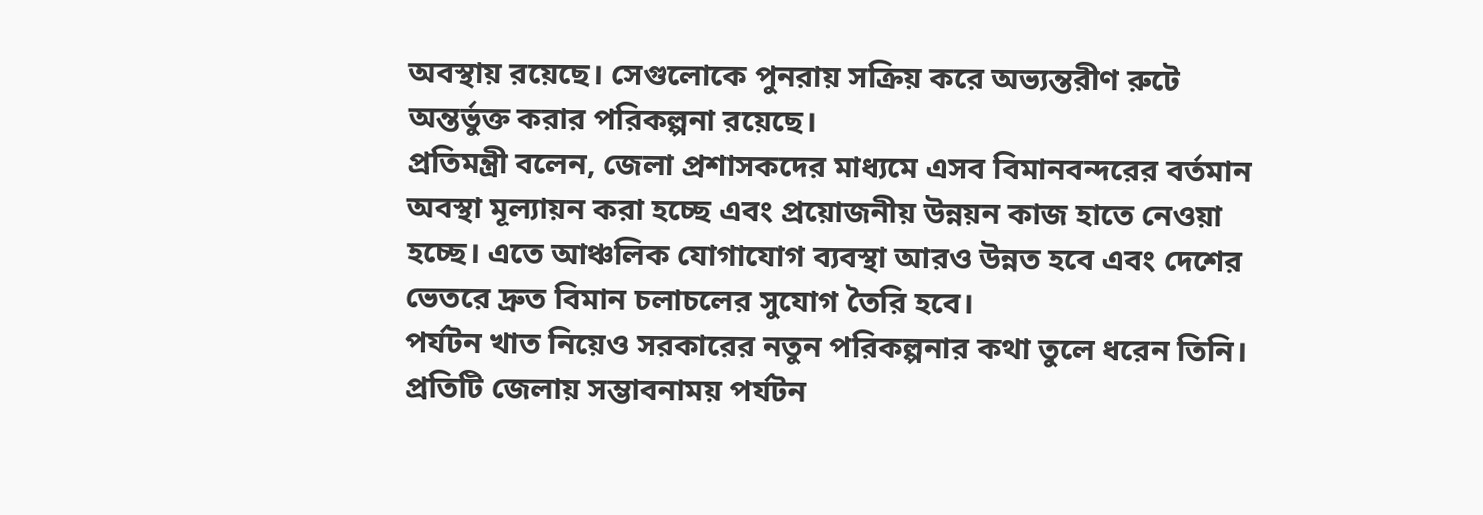অবস্থায় রয়েছে। সেগুলোকে পুনরায় সক্রিয় করে অভ্যন্তরীণ রুটে অন্তর্ভুক্ত করার পরিকল্পনা রয়েছে।
প্রতিমন্ত্রী বলেন, জেলা প্রশাসকদের মাধ্যমে এসব বিমানবন্দরের বর্তমান অবস্থা মূল্যায়ন করা হচ্ছে এবং প্রয়োজনীয় উন্নয়ন কাজ হাতে নেওয়া হচ্ছে। এতে আঞ্চলিক যোগাযোগ ব্যবস্থা আরও উন্নত হবে এবং দেশের ভেতরে দ্রুত বিমান চলাচলের সুযোগ তৈরি হবে।
পর্যটন খাত নিয়েও সরকারের নতুন পরিকল্পনার কথা তুলে ধরেন তিনি। প্রতিটি জেলায় সম্ভাবনাময় পর্যটন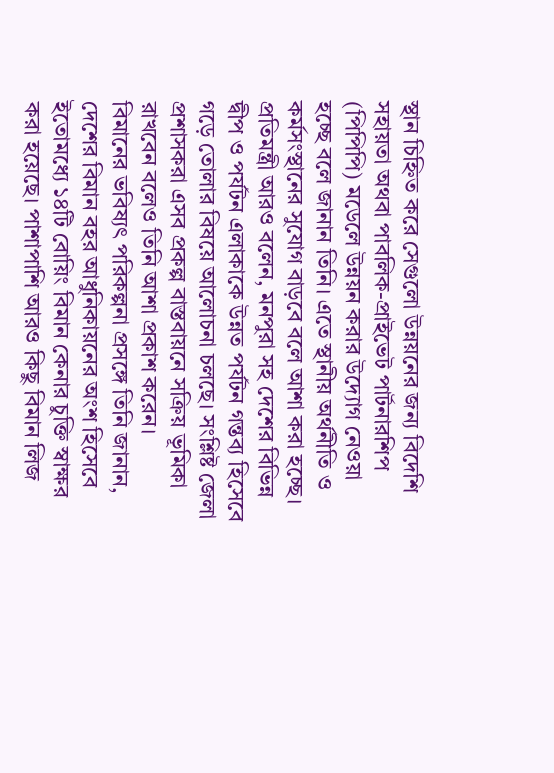স্থান চিহ্নিত করে সেগুলো উন্নয়নের জন্য বিদেশি সহায়তা অথবা পাবলিক-প্রাইভেট পার্টনারশিপ (পিপিপি) মডেলে উন্নয়ন করার উদ্যোগ নেওয়া হচ্ছে বলে জানান তিনি। এতে স্থানীয় অর্থনীতি ও কর্মসংস্থানের সুযোগ বাড়বে বলে আশা করা হচ্ছে।
প্রতিমন্ত্রী আরও বলেন, মনপুরা সহ দেশের বিভিন্ন দ্বীপ ও পর্যটন এলাকাকে উন্নত পর্যটন গন্তব্য হিসেবে গড়ে তোলার বিষয়ে আলোচনা চলছে। সংশ্লিষ্ট জেলা প্রশাসকরা এসব প্রকল্প বাস্তবায়নে সক্রিয় ভূমিকা রাখবেন বলেও তিনি আশা প্রকাশ করেন।
বিমানের ভবিষ্যৎ পরিকল্পনা প্রসঙ্গে তিনি জানান, দেশের বিমান বহর আধুনিকায়নের অংশ হিসেবে ইতোমধ্যে ১৪টি বোয়িং বিমান কেনার চুক্তি স্বাক্ষর করা হয়েছে। পাশাপাশি আরও কিছু বিমান লিজ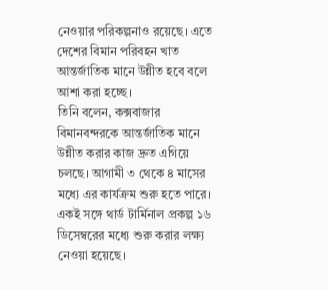নেওয়ার পরিকল্পনাও রয়েছে। এতে দেশের বিমান পরিবহন খাত আন্তর্জাতিক মানে উন্নীত হবে বলে আশা করা হচ্ছে।
তিনি বলেন, কক্সবাজার বিমানবন্দরকে আন্তর্জাতিক মানে উন্নীত করার কাজ দ্রুত এগিয়ে চলছে। আগামী ৩ থেকে ৪ মাসের মধ্যে এর কার্যক্রম শুরু হতে পারে। একই সঙ্গে থার্ড টার্মিনাল প্রকল্প ১৬ ডিসেম্বরের মধ্যে শুরু করার লক্ষ্য নেওয়া হয়েছে।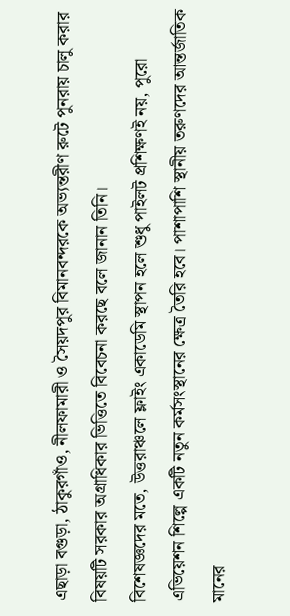এছাড়া বগুড়া, ঠাকুরগাঁও, নীলফামারী ও সৈয়দপুর বিমানবন্দরকে অভ্যন্তরীণ রুটে পুনরায় চালু করার বিষয়টি সরকার অগ্রাধিকার ভিত্তিতে বিবেচনা করছে বলে জানান তিনি।
বিশেষজ্ঞদের মতে, উত্তরাঞ্চলে ফ্লাইং একাডেমি স্থাপন হলে শুধু পাইলট প্রশিক্ষণই নয়, পুরো এভিয়েশন শিল্পে একটি নতুন কর্মসংস্থানের ক্ষেত্র তৈরি হবে। পাশাপাশি স্থানীয় তরুণদের আন্তর্জাতিক মানের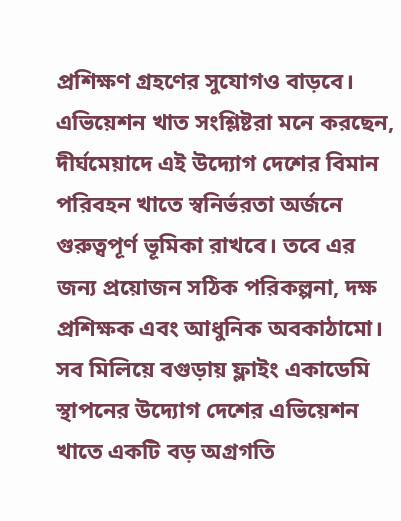প্রশিক্ষণ গ্রহণের সুযোগও বাড়বে।
এভিয়েশন খাত সংশ্লিষ্টরা মনে করছেন, দীর্ঘমেয়াদে এই উদ্যোগ দেশের বিমান পরিবহন খাতে স্বনির্ভরতা অর্জনে গুরুত্বপূর্ণ ভূমিকা রাখবে। তবে এর জন্য প্রয়োজন সঠিক পরিকল্পনা, দক্ষ প্রশিক্ষক এবং আধুনিক অবকাঠামো।
সব মিলিয়ে বগুড়ায় ফ্লাইং একাডেমি স্থাপনের উদ্যোগ দেশের এভিয়েশন খাতে একটি বড় অগ্রগতি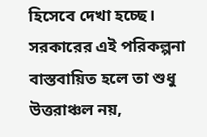হিসেবে দেখা হচ্ছে। সরকারের এই পরিকল্পনা বাস্তবায়িত হলে তা শুধু উত্তরাঞ্চল নয়,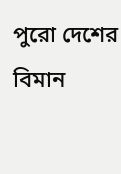পুরো দেশের বিমান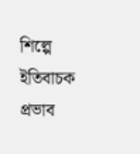শিল্পে ইতিবাচক প্রভাব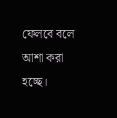ফেলবে বলে আশা করা হচ্ছে।